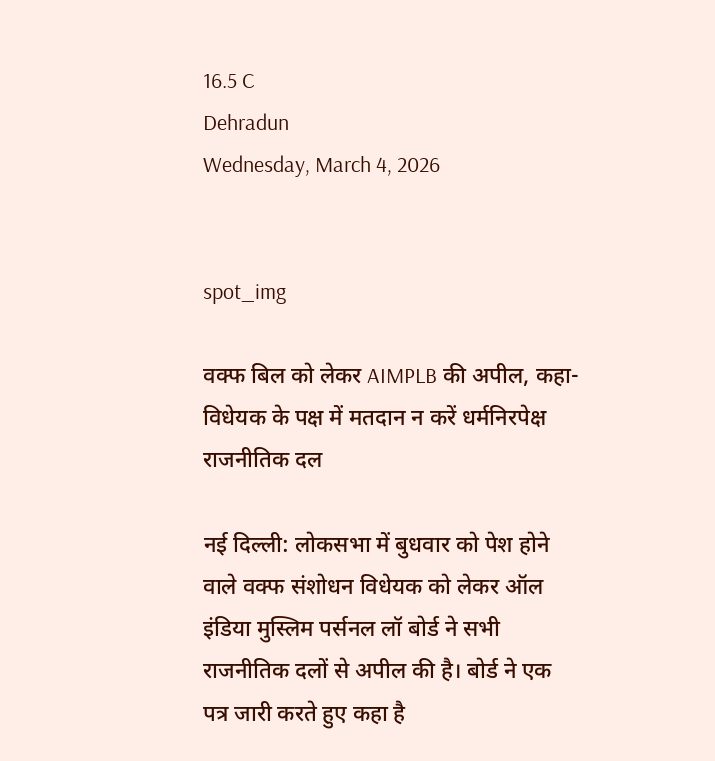16.5 C
Dehradun
Wednesday, March 4, 2026


spot_img

वक्फ बिल को लेकर AIMPLB की अपील, कहा- विधेयक के पक्ष में मतदान न करें धर्मनिरपेक्ष राजनीतिक दल

नई दिल्ली: लोकसभा में बुधवार को पेश होने वाले वक्फ संशोधन विधेयक को लेकर ऑल इंडिया मुस्लिम पर्सनल लॉ बोर्ड ने सभी राजनीतिक दलों से अपील की है। बोर्ड ने एक पत्र जारी करते हुए कहा है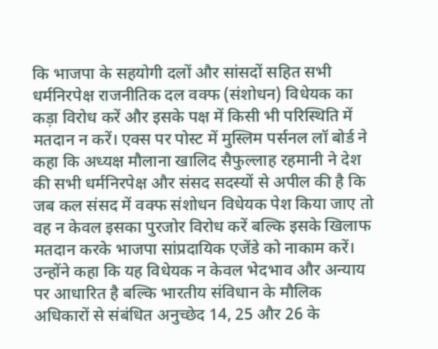कि भाजपा के सहयोगी दलों और सांसदों सहित सभी धर्मनिरपेक्ष राजनीतिक दल वक्फ (संशोधन) विधेयक का कड़ा विरोध करें और इसके पक्ष में किसी भी परिस्थिति में मतदान न करें। एक्स पर पोस्ट में मुस्लिम पर्सनल लॉ बोर्ड ने कहा कि अध्यक्ष मौलाना खालिद सैफुल्लाह रहमानी ने देश की सभी धर्मनिरपेक्ष और संसद सदस्यों से अपील की है कि जब कल संसद में वक्फ संशोधन विधेयक पेश किया जाए तो वह न केवल इसका पुरजोर विरोध करें बल्कि इसके खिलाफ मतदान करके भाजपा सांप्रदायिक एजेंडे को नाकाम करें। उन्होंने कहा कि यह विधेयक न केवल भेदभाव और अन्याय पर आधारित है बल्कि भारतीय संविधान के मौलिक अधिकारों से संबंधित अनुच्छेद 14, 25 और 26 के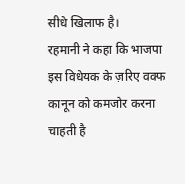सीधे खिलाफ है।
रहमानी ने कहा कि भाजपा इस विधेयक के ज़रिए वक्फ कानून को कमजोर करना चाहती है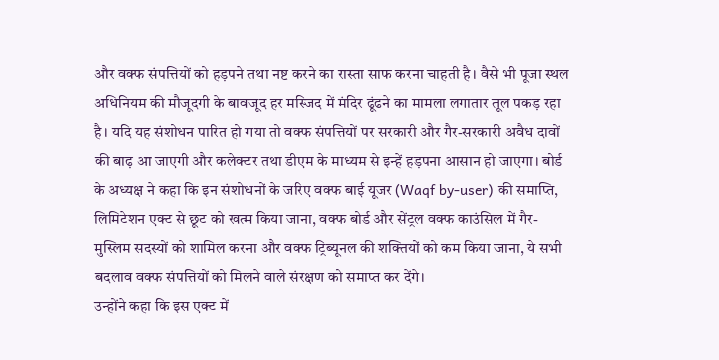और वक्फ संपत्तियों को हड़पने तथा नष्ट करने का रास्ता साफ करना चाहती है। वैसे भी पूजा स्थल अधिनियम की मौजूदगी के बावजूद हर मस्जिद में मंदिर ढूंढने का मामला लगातार तूल पकड़ रहा है। यदि यह संशोधन पारित हो गया तो वक्फ संपत्तियों पर सरकारी और गैर-सरकारी अवैध दावों की बाढ़ आ जाएगी और कलेक्टर तथा डीएम के माध्यम से इन्हें हड़पना आसान हो जाएगा। बोर्ड के अध्यक्ष ने कहा कि इन संशोधनों के जरिए वक्फ बाई यूजर (Waqf by-user) की समाप्ति, लिमिटेशन एक्ट से छूट को खत्म किया जाना, वक्फ बोर्ड और सेंट्रल वक्फ काउंसिल में गैर-मुस्लिम सदस्यों को शामिल करना और वक्फ ट्रिब्यूनल की शक्तियों को कम किया जाना, ये सभी बदलाव वक्फ संपत्तियों को मिलने वाले संरक्षण को समाप्त कर देंगे।
उन्होंने कहा कि इस एक्ट में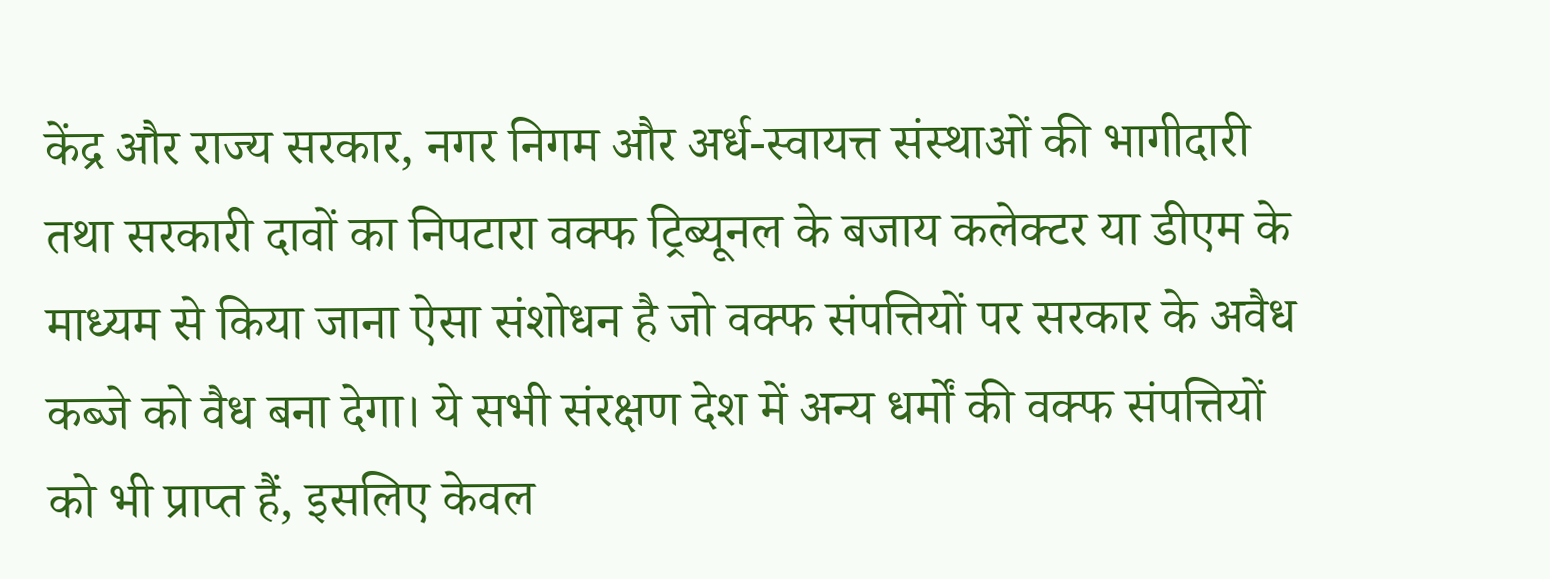केंद्र और राज्य सरकार, नगर निगम और अर्ध-स्वायत्त संस्थाओं की भागीदारी तथा सरकारी दावों का निपटारा वक्फ ट्रिब्यूनल के बजाय कलेक्टर या डीएम के माध्यम से किया जाना ऐसा संशोधन है जो वक्फ संपत्तियों पर सरकार के अवैध कब्जे को वैध बना देगा। ये सभी संरक्षण देश में अन्य धर्मों की वक्फ संपत्तियों को भी प्राप्त हैं, इसलिए केवल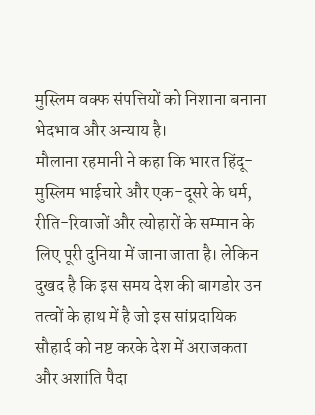मुस्लिम वक्फ संपत्तियों को निशाना बनाना भेदभाव और अन्याय है।
मौलाना रहमानी ने कहा कि भारत हिंदू-मुस्लिम भाईचारे और एक-दूसरे के धर्म, रीति-रिवाजों और त्योहारों के सम्मान के लिए पूरी दुनिया में जाना जाता है। लेकिन दुखद है कि इस समय देश की बागडोर उन तत्वों के हाथ में है जो इस सांप्रदायिक सौहार्द को नष्ट करके देश में अराजकता और अशांति पैदा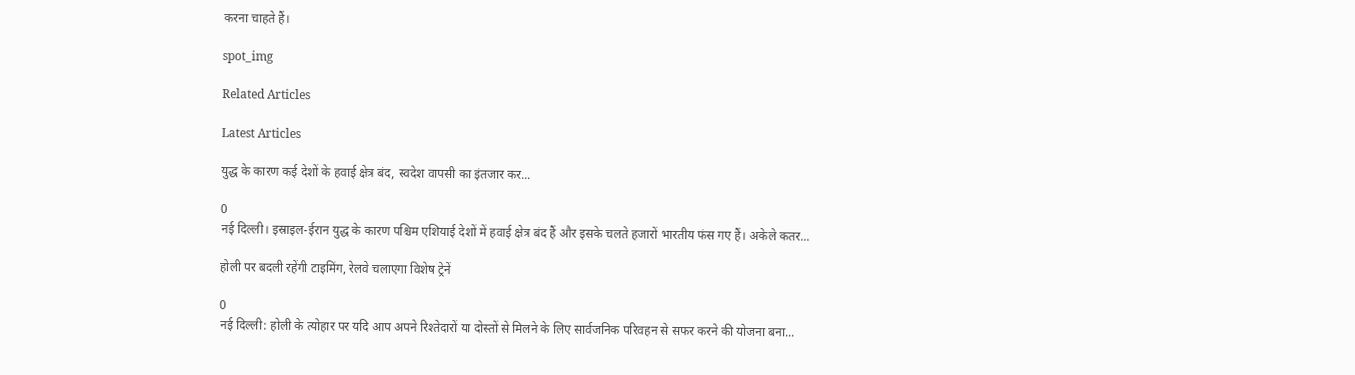करना चाहते हैं।

spot_img

Related Articles

Latest Articles

युद्ध के कारण कई देशों के हवाई क्षेत्र बंद, स्वदेश वापसी का इंतजार कर...

0
नई दिल्ली। इस्राइल-ईरान युद्ध के कारण पश्चिम एशियाई देशों में हवाई क्षेत्र बंद हैं और इसके चलते हजारों भारतीय फंस गए हैं। अकेले कतर...

होली पर बदली रहेंगी टाइमिंग, रेलवे चलाएगा विशेष ट्रेनें

0
नई दिल्ली: होली के त्योहार पर यदि आप अपने रिश्तेदारों या दोस्तों से मिलने के लिए सार्वजनिक परिवहन से सफर करने की योजना बना...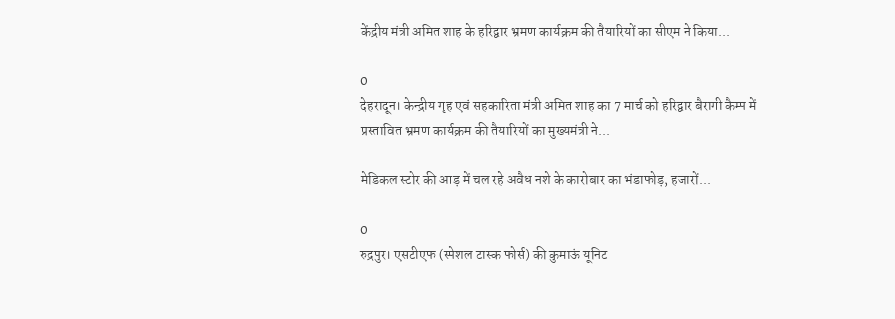केंद्रीय मंत्री अमित शाह के हरिद्वार भ्रमण कार्यक्रम की तैयारियों का सीएम ने किया...

0
देहरादून। केन्द्रीय गृह एवं सहकारिता मंत्री अमित शाह का 7 मार्च को हरिद्वार बैरागी कैम्प में प्रस्तावित भ्रमण कार्यक्रम की तैयारियों का मुख्यमंत्री ने...

मेडिकल स्टोर की आड़ में चल रहे अवैध नशे के कारोबार का भंडाफोड़, हजारों...

0
रुद्रपुर। एसटीएफ (स्पेशल टास्क फोर्स) की कुमाऊं यूनिट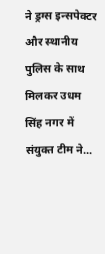ने ड्रग्स इन्सपेक्टर और स्थानीय पुलिस के साथ मिलकर उधम सिंह नगर में  संयुक्त टीम ने...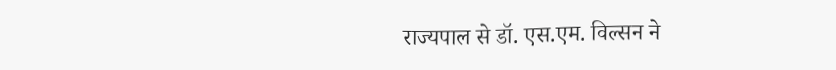राज्यपाल से डॉ. एस.एम. विल्सन ने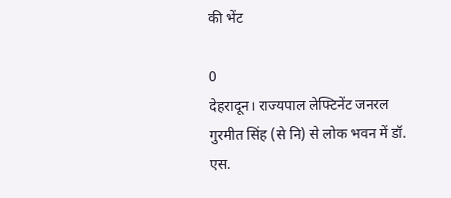की भेंट

0
देहरादून। राज्यपाल लेफ्टिनेंट जनरल गुरमीत सिंह (से नि) से लोक भवन में डॉ. एस.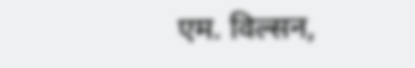एम. विल्सन,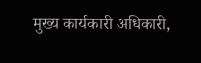मुख्य कार्यकारी अधिकारी,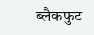ब्लैकफुट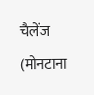चैलेंज (मोनटाना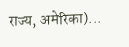राज्य, अमेरिका)...